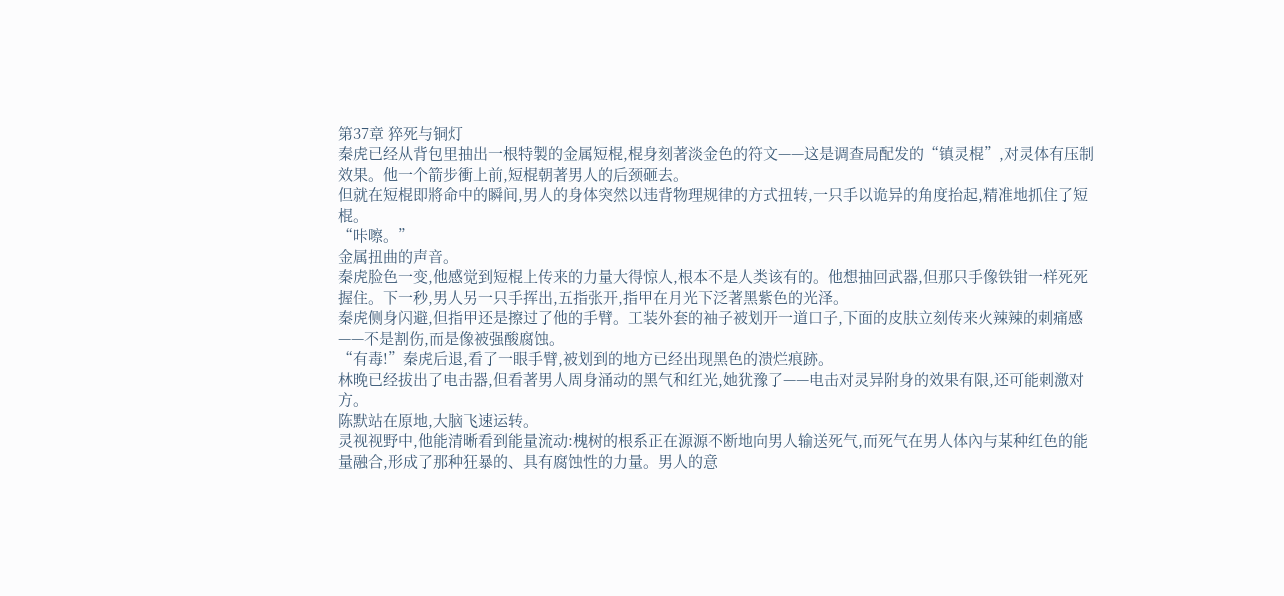第37章 猝死与铜灯
秦虎已经从背包里抽出一根特製的金属短棍,棍身刻著淡金色的符文——这是调查局配发的“镇灵棍”,对灵体有压制效果。他一个箭步衝上前,短棍朝著男人的后颈砸去。
但就在短棍即將命中的瞬间,男人的身体突然以违背物理规律的方式扭转,一只手以诡异的角度抬起,精准地抓住了短棍。
“咔嚓。”
金属扭曲的声音。
秦虎脸色一变,他感觉到短棍上传来的力量大得惊人,根本不是人类该有的。他想抽回武器,但那只手像铁钳一样死死握住。下一秒,男人另一只手挥出,五指张开,指甲在月光下泛著黑紫色的光泽。
秦虎侧身闪避,但指甲还是擦过了他的手臂。工装外套的袖子被划开一道口子,下面的皮肤立刻传来火辣辣的刺痛感——不是割伤,而是像被强酸腐蚀。
“有毒!”秦虎后退,看了一眼手臂,被划到的地方已经出现黑色的溃烂痕跡。
林晚已经拔出了电击器,但看著男人周身涌动的黑气和红光,她犹豫了——电击对灵异附身的效果有限,还可能刺激对方。
陈默站在原地,大脑飞速运转。
灵视视野中,他能清晰看到能量流动:槐树的根系正在源源不断地向男人输送死气,而死气在男人体內与某种红色的能量融合,形成了那种狂暴的、具有腐蚀性的力量。男人的意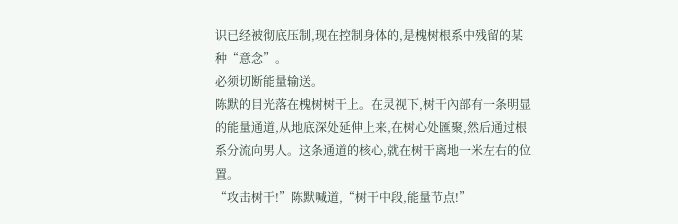识已经被彻底压制,现在控制身体的,是槐树根系中残留的某种“意念”。
必须切断能量输送。
陈默的目光落在槐树树干上。在灵视下,树干內部有一条明显的能量通道,从地底深处延伸上来,在树心处匯聚,然后通过根系分流向男人。这条通道的核心,就在树干离地一米左右的位置。
“攻击树干!”陈默喊道,“树干中段,能量节点!”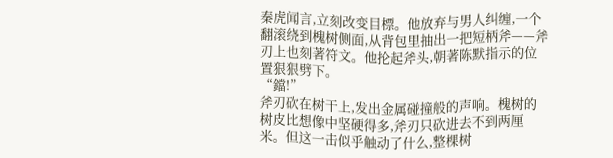秦虎闻言,立刻改变目標。他放弃与男人纠缠,一个翻滚绕到槐树侧面,从背包里抽出一把短柄斧——斧刃上也刻著符文。他抡起斧头,朝著陈默指示的位置狠狠劈下。
“鐺!”
斧刃砍在树干上,发出金属碰撞般的声响。槐树的树皮比想像中坚硬得多,斧刃只砍进去不到两厘米。但这一击似乎触动了什么,整棵树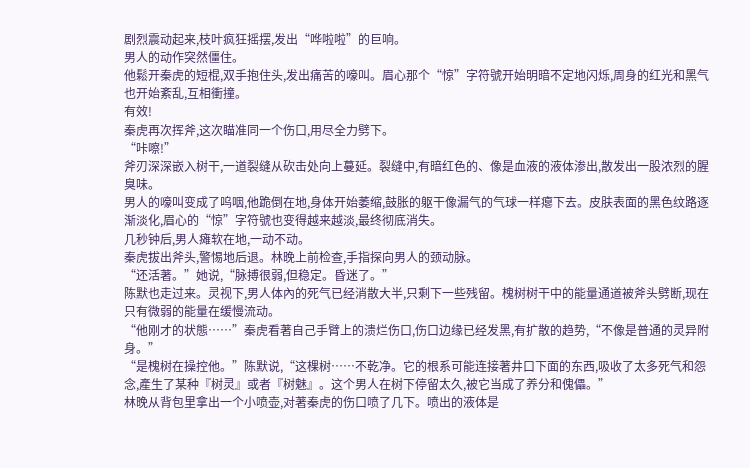剧烈震动起来,枝叶疯狂摇摆,发出“哗啦啦”的巨响。
男人的动作突然僵住。
他鬆开秦虎的短棍,双手抱住头,发出痛苦的嚎叫。眉心那个“惊”字符號开始明暗不定地闪烁,周身的红光和黑气也开始紊乱,互相衝撞。
有效!
秦虎再次挥斧,这次瞄准同一个伤口,用尽全力劈下。
“咔嚓!”
斧刃深深嵌入树干,一道裂缝从砍击处向上蔓延。裂缝中,有暗红色的、像是血液的液体渗出,散发出一股浓烈的腥臭味。
男人的嚎叫变成了呜咽,他跪倒在地,身体开始萎缩,鼓胀的躯干像漏气的气球一样瘪下去。皮肤表面的黑色纹路逐渐淡化,眉心的“惊”字符號也变得越来越淡,最终彻底消失。
几秒钟后,男人瘫软在地,一动不动。
秦虎拔出斧头,警惕地后退。林晚上前检查,手指探向男人的颈动脉。
“还活著。”她说,“脉搏很弱,但稳定。昏迷了。”
陈默也走过来。灵视下,男人体內的死气已经消散大半,只剩下一些残留。槐树树干中的能量通道被斧头劈断,现在只有微弱的能量在缓慢流动。
“他刚才的状態……”秦虎看著自己手臂上的溃烂伤口,伤口边缘已经发黑,有扩散的趋势,“不像是普通的灵异附身。”
“是槐树在操控他。”陈默说,“这棵树……不乾净。它的根系可能连接著井口下面的东西,吸收了太多死气和怨念,產生了某种『树灵』或者『树魅』。这个男人在树下停留太久,被它当成了养分和傀儡。”
林晚从背包里拿出一个小喷壶,对著秦虎的伤口喷了几下。喷出的液体是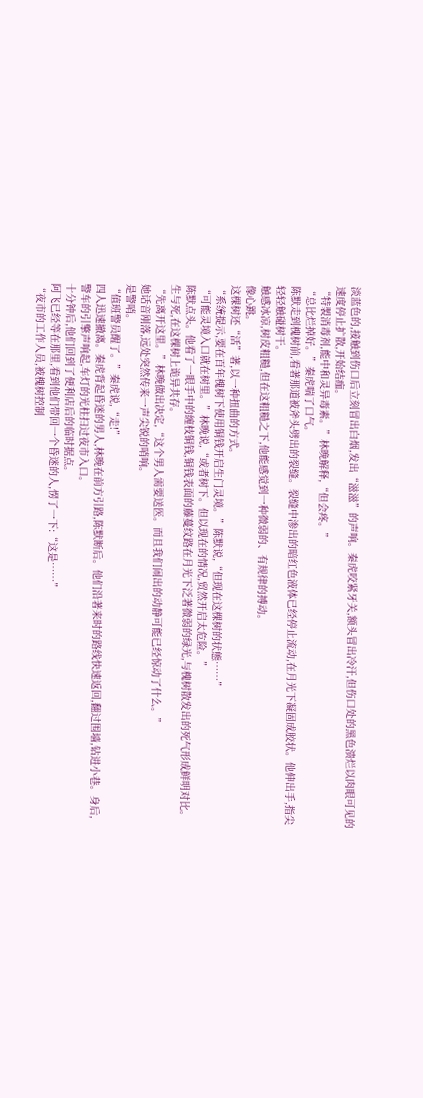淡蓝色的,接触到伤口后立刻冒出白烟,发出“滋滋”的声响。秦虎咬紧牙关,额头冒出冷汗,但伤口处的黑色溃烂以肉眼可见的速度停止扩散,开始结痂。
“特製消毒剂,能中和灵异毒素。”林晚解释,“但会疼。”
“总比烂掉好。”秦虎喘了口气。
陈默走到槐树前,看著那道被斧头劈出的裂缝。裂缝中渗出的暗红色液体已经停止流动,在月光下凝固成胶状。他伸出手,指尖轻轻触碰树干。
触感冰凉,树皮粗糙,但在这粗糙之下,他能感觉到一种微弱的、有规律的搏动。
像心跳。
这棵树还“活”著,以一种扭曲的方式。
“系统提示,要在百年槐树下使用铜钱开启生门灵境。”陈默说,“但现在这棵树的状態……”
“可能灵境入口就在树里。”林晚说,“或者树下。但以现在的情况,贸然开启太危险。”
陈默点头。他看了一眼手中的缠枝铜钱,铜钱表面的藤蔓纹路在月光下泛著微弱的绿光,与槐树散发出的死气形成鲜明对比。生与死,在这棵树上诡异共存。
“先离开这里。”林晚做出决定,“这个男人需要送医。而且我们闹出的动静可能已经惊动了什么。”
她话音刚落,远处突然传来一声尖锐的哨响。
是警哨。
“值班警员醒了。”秦虎说,“走!”
四人迅速撤离。秦虎背起昏迷的男人,林晚在前方引路,陈默断后。他们沿著来时的路线快速返回,翻过围墙,钻进小巷。身后,警车的引擎声响起,车灯的光柱扫过夜市入口。
十分钟后,他们回到了便利店后的临时据点。
阿飞已经等在那里,看到他们带回一个昏迷的人,愣了一下:“这是……”
“夜市的工作人员,被槐树控制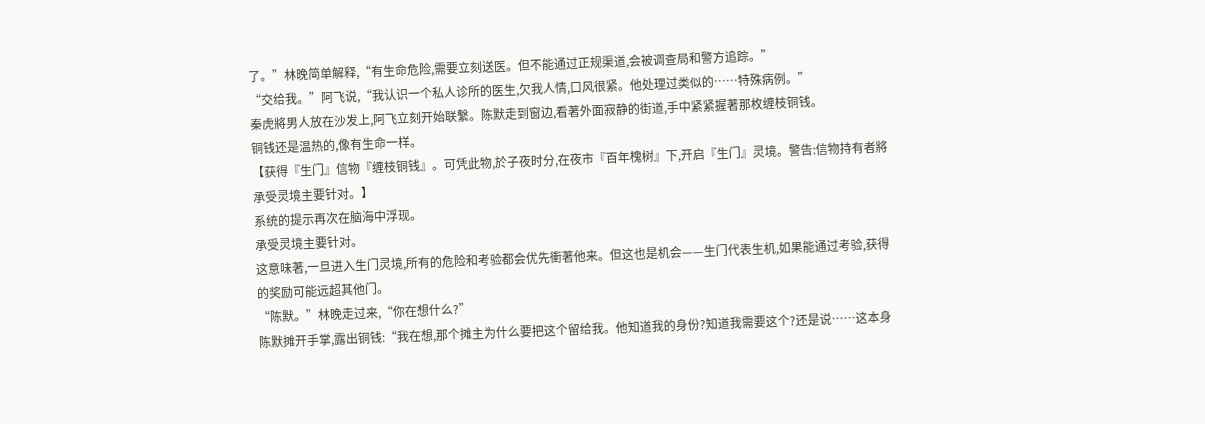了。”林晚简单解释,“有生命危险,需要立刻送医。但不能通过正规渠道,会被调查局和警方追踪。”
“交给我。”阿飞说,“我认识一个私人诊所的医生,欠我人情,口风很紧。他处理过类似的……特殊病例。”
秦虎將男人放在沙发上,阿飞立刻开始联繫。陈默走到窗边,看著外面寂静的街道,手中紧紧握著那枚缠枝铜钱。
铜钱还是温热的,像有生命一样。
【获得『生门』信物『缠枝铜钱』。可凭此物,於子夜时分,在夜市『百年槐树』下,开启『生门』灵境。警告:信物持有者將承受灵境主要针对。】
系统的提示再次在脑海中浮现。
承受灵境主要针对。
这意味著,一旦进入生门灵境,所有的危险和考验都会优先衝著他来。但这也是机会——生门代表生机,如果能通过考验,获得的奖励可能远超其他门。
“陈默。”林晚走过来,“你在想什么?”
陈默摊开手掌,露出铜钱:“我在想,那个摊主为什么要把这个留给我。他知道我的身份?知道我需要这个?还是说……这本身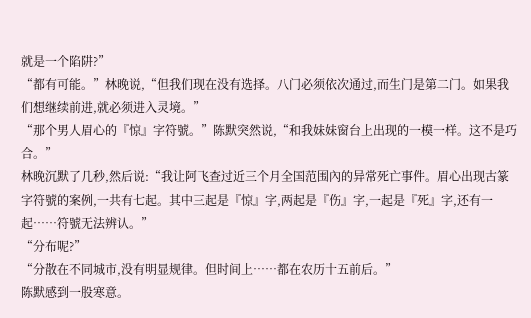就是一个陷阱?”
“都有可能。”林晚说,“但我们现在没有选择。八门必须依次通过,而生门是第二门。如果我们想继续前进,就必须进入灵境。”
“那个男人眉心的『惊』字符號。”陈默突然说,“和我妹妹窗台上出现的一模一样。这不是巧合。”
林晚沉默了几秒,然后说:“我让阿飞查过近三个月全国范围內的异常死亡事件。眉心出现古篆字符號的案例,一共有七起。其中三起是『惊』字,两起是『伤』字,一起是『死』字,还有一起……符號无法辨认。”
“分布呢?”
“分散在不同城市,没有明显规律。但时间上……都在农历十五前后。”
陈默感到一股寒意。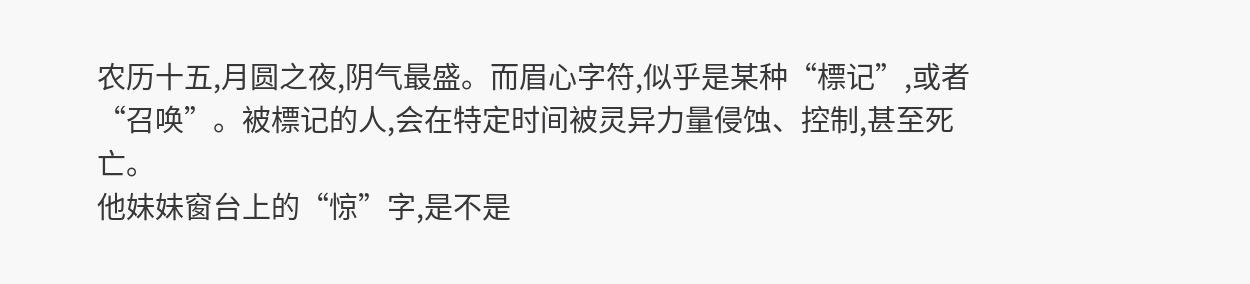农历十五,月圆之夜,阴气最盛。而眉心字符,似乎是某种“標记”,或者“召唤”。被標记的人,会在特定时间被灵异力量侵蚀、控制,甚至死亡。
他妹妹窗台上的“惊”字,是不是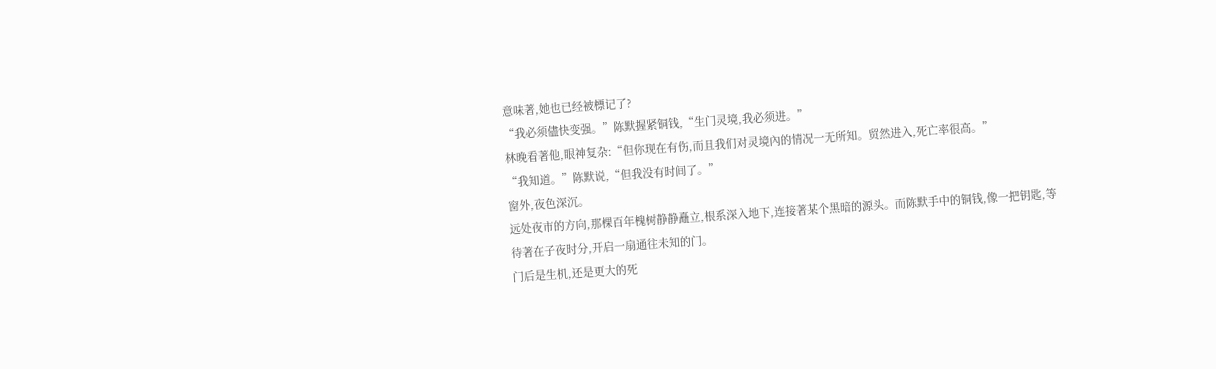意味著,她也已经被標记了?
“我必须儘快变强。”陈默握紧铜钱,“生门灵境,我必须进。”
林晚看著他,眼神复杂:“但你现在有伤,而且我们对灵境內的情况一无所知。贸然进入,死亡率很高。”
“我知道。”陈默说,“但我没有时间了。”
窗外,夜色深沉。
远处夜市的方向,那棵百年槐树静静矗立,根系深入地下,连接著某个黑暗的源头。而陈默手中的铜钱,像一把钥匙,等待著在子夜时分,开启一扇通往未知的门。
门后是生机,还是更大的死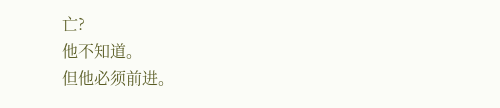亡?
他不知道。
但他必须前进。